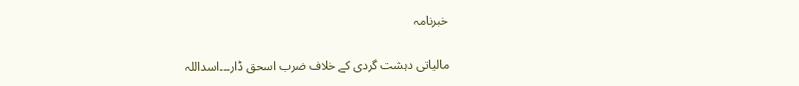خبرنامہ

مالیاتی دہشت گردی کے خلاف ضرب اسحق ڈار۔۔۔اسداللہ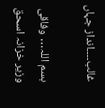غالب۔۔۔۔انداز جہاں

بسم اللہ… وفاقی وزیر خزانہ اسحق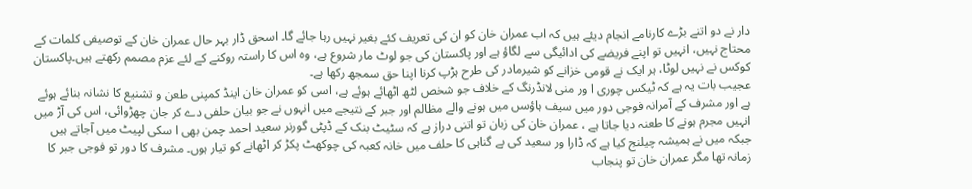دار نے دو اتنے بڑے کارنامے انجام دیئے ہیں کہ اب عمران خان کو ان کی تعریف کئے بغیر نہیں رہا جائے گا۔ اسحق ڈار بہر حال عمران خان کے توصیفی کلمات کے محتاج نہیں، انہیں تو اپنے فریضے کی ادائیگی سے لگاؤ ہے اور پاکستان کی جو لوٹ مار شروع ہے، وہ اس کا راستہ روکنے کے لئے عزم مصمم رکھتے ہیں۔پاکستان کوکس نے نہیں لوٹا، ہر ایک نے قومی خزانے کو شیرمادر کی طرح ہڑپ کرنا اپنا حق سمجھ رکھا ہے۔
عجیب بات یہ ہے کہ ٹیکس چوری ا ور منی لانڈرنگ کے خلاف جو شخص لٹھ اٹھائے ہوئے ہے، اسی کو عمران خان اینڈ کمپنی طعن و تشنیع کا نشانہ بنائے ہوئے ہے اور مشرف کے آمرانہ فوجی دور میں سیف ہاؤسں میں ہونے والے مظالم اور جبر کے نتیجے میں انہوں نے جو بیان حلفی دے کر جان چھڑوائی، اس کی آڑ میں انہیں مجرم ہونے کا طعنہ دیا جاتا ہے ، عمران خان کی زبان تو اتنی دراز ہے کہ سٹیٹ بنک کے ڈپٹی گورنر سعید احمد چمن بھی ا سکی لپیٹ میں آجاتے ہیں جبکہ میں نے ہمیشہ چیلنج کیا ہے کہ ڈارا ور سعید کی بے گناہی کا حلف میں خانہ کعبہ کی چوکھٹ پکڑ کر اٹھانے کو تیار ہوں۔ مشرف کا دور تو فوجی جبر کا زمانہ تھا مگر عمران خان تو پنجاب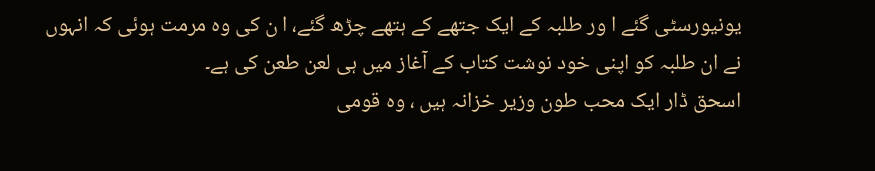یونیورسٹی گئے ا ور طلبہ کے ایک جتھے کے ہتھے چڑھ گئے، ا ن کی وہ مرمت ہوئی کہ انہوں نے ان طلبہ کو اپنی خود نوشت کتاب کے آغاز میں ہی لعن طعن کی ہے۔
اسحق ڈار ایک محب طون وزیر خزانہ ہیں ، وہ قومی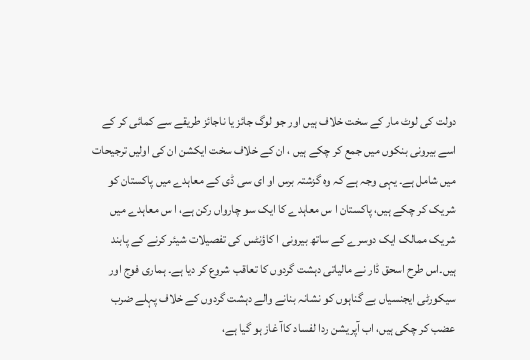دولت کی لوٹ مار کے سخت خلاف ہیں اور جو لوگ جائز یا ناجائز طریقے سے کمائی کر کے اسے بیرونی بنکوں میں جمع کر چکے ہیں ، ان کے خلاف سخت ایکشن ان کی اولیں ترجیحات میں شامل ہے۔ یہی وجہ ہے کہ وہ گزشتہ برس او ای سی ڈی کے معاہدے میں پاکستان کو شریک کر چکے ہیں، پاکستان ا س معاہدے کا ایک سو چارواں رکن ہے، ا س معاہدے میں شریک ممالک ایک دوسرے کے ساتھ بیرونی ا کاؤنٹس کی تفصیلات شیئر کرنے کے پابند ہیں۔اس طرح اسحق ڈار نے مالیاتی دہشت گردوں کا تعاقب شروع کر دیا ہے۔ ہماری فوج اور سیکورٹی ایجنسیاں بے گناہوں کو نشانہ بنانے والے دہشت گردوں کے خلاف پہلے ضرب عضب کر چکی ہیں، اب آپریشن ردا لفساد کاآ غاز ہو گیا ہے،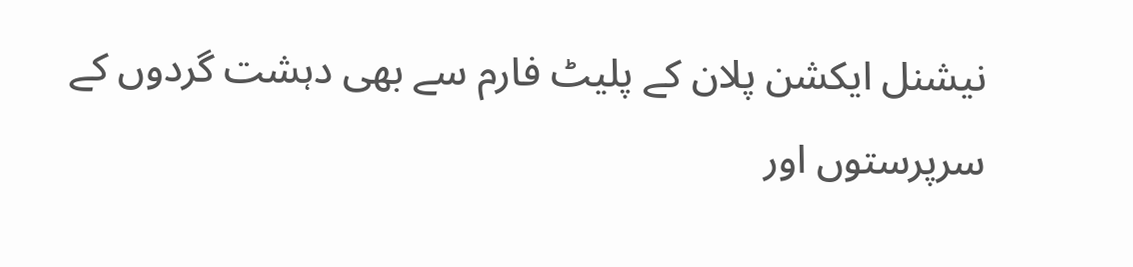نیشنل ایکشن پلان کے پلیٹ فارم سے بھی دہشت گردوں کے سرپرستوں اور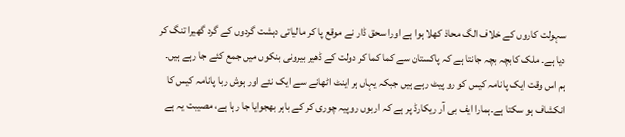سہولت کاروں کے خلاف الگ محاذ کھلا ہوا ہے اورا سحق ڈار نے موقع پا کر مالیاتی دہشت گردوں کے گرد گھیرا تنگ کر دیا ہے۔ ملک کابچہ بچہ جانتا ہے کہ پاکستان سے کما کما کر دولت کے ڈھیر بیرونی بنکوں میں جمع کئے جا رہے ہیں۔ ہم اس وقت ایک پانامہ کیس کو رو پیٹ رہے ہیں جبکہ یہاں ہر اینٹ اٹھانے سے ایک نئے اور ہوش ربا پانامہ کیس کا انکشاف ہو سکتا ہے۔ہمارا ایف بی آر ریکارڈ پر ہے کہ اربوں روپیہ چوری کر کے باہر بھجوایا جا رہا ہے، مصیبت یہ ہے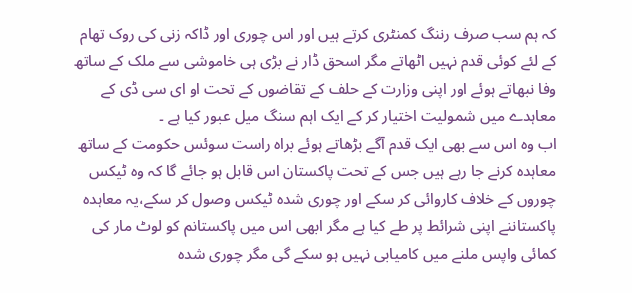کہ ہم سب صرف رننگ کمنٹری کرتے ہیں اور اس چوری اور ڈاکہ زنی کی روک تھام کے لئے کوئی قدم نہیں اٹھاتے مگر اسحق ڈار نے بڑی ہی خاموشی سے ملک کے ساتھ وفا نبھاتے ہوئے اور اپنی وزارت کے حلف کے تقاضوں کے تحت او ای سی ڈی کے معاہدے میں شمولیت اختیار کر کے ایک اہم سنگ میل عبور کیا ہے ۔
اب وہ اس سے بھی ایک قدم آگے بڑھاتے ہوئے براہ راست سوئس حکومت کے ساتھ معاہدہ کرنے جا رہے ہیں جس کے تحت پاکستان اس قابل ہو جائے گا کہ وہ ٹیکس چوروں کے خلاف کاروائی کر سکے اور چوری شدہ ٹیکس وصول کر سکے،یہ معاہدہ پاکستاننے اپنی شرائط پر طے کیا ہے مگر ابھی اس میں پاکستانم کو لوٹ مار کی کمائی واپس ملنے میں کامیابی نہیں ہو سکے گی مگر چوری شدہ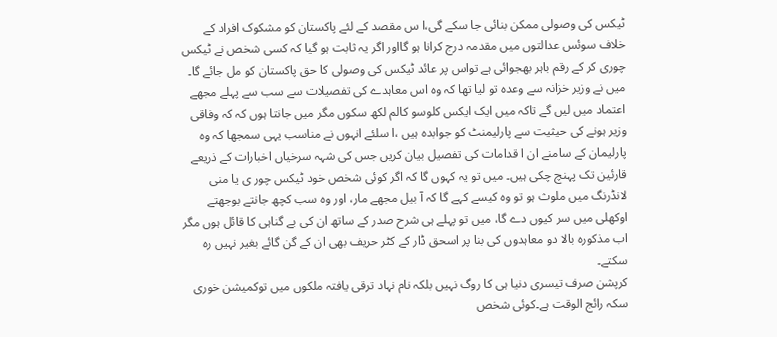ٹیکس کی وصولی ممکن بنائی جا سکے گی،ا س مقصد کے لئے پاکستان کو مشکوک افراد کے خلاف سوئس عدالتوں میں مقدمہ درج کرانا ہو گااور اگر یہ ثابت ہو گیا کہ کسی شخص نے ٹیکس چوری کر کے رقم باہر بھجوائی ہے تواس پر عائد ٹیکس کی وصولی کا حق پاکستان کو مل جائے گا۔
میں نے وزیر خزانہ سے وعدہ تو لیا تھا کہ وہ اس معاہدے کی تفصیلات سے سب سے پہلے مجھے اعتماد میں لیں گے تاکہ میں ایک ایکس کلوسو کالم لکھ سکوں مگر میں جانتا ہوں کہ کہ وفاقی وزیر ہونے کی حیثیت سے پارلیمنٹ کو جوابدہ ہیں ،ا سلئے انہوں نے مناسب یہی سمجھا کہ وہ پارلیمان کے سامنے ان ا قدامات کی تفصیل بیان کریں جس کی شہہ سرخیاں اخبارات کے ذریعے قارئین تک پہنچ چکی ہیں۔ میں تو یہ کہوں گا کہ اگر کوئی شخص خود ٹیکس چور ی یا منی لانڈرنگ میں ملوث ہو تو وہ کیسے کہے گا کہ آ بیل مجھے مار، اور وہ سب کچھ جانتے بوجھتے اوکھلی میں سر کیوں دے گا، میں تو پہلے ہی شرح صدر کے ساتھ ان کی بے گناہی کا قائل ہوں مگر اب مذکورہ بالا دو معاہدوں کی بنا پر اسحق ڈار کے کٹر حریف بھی ان کے گن گائے بغیر نہیں رہ سکتے۔
کرپشن صرف تیسری دنیا ہی کا روگ نہیں بلکہ نام نہاد ترقی یافتہ ملکوں میں توکمیشن خوری سکہ رائج الوقت ہے۔کوئی شخص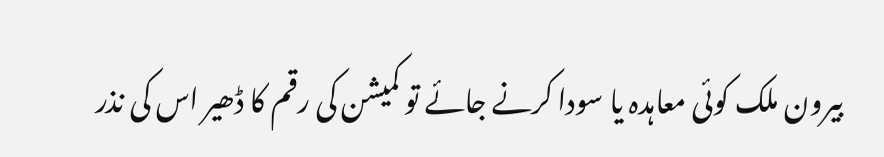بیرون ملک کوئی معاہدہ یا سودا کرنے جائے تو کمیشن کی رقم کا ڈھیر اس کی نذر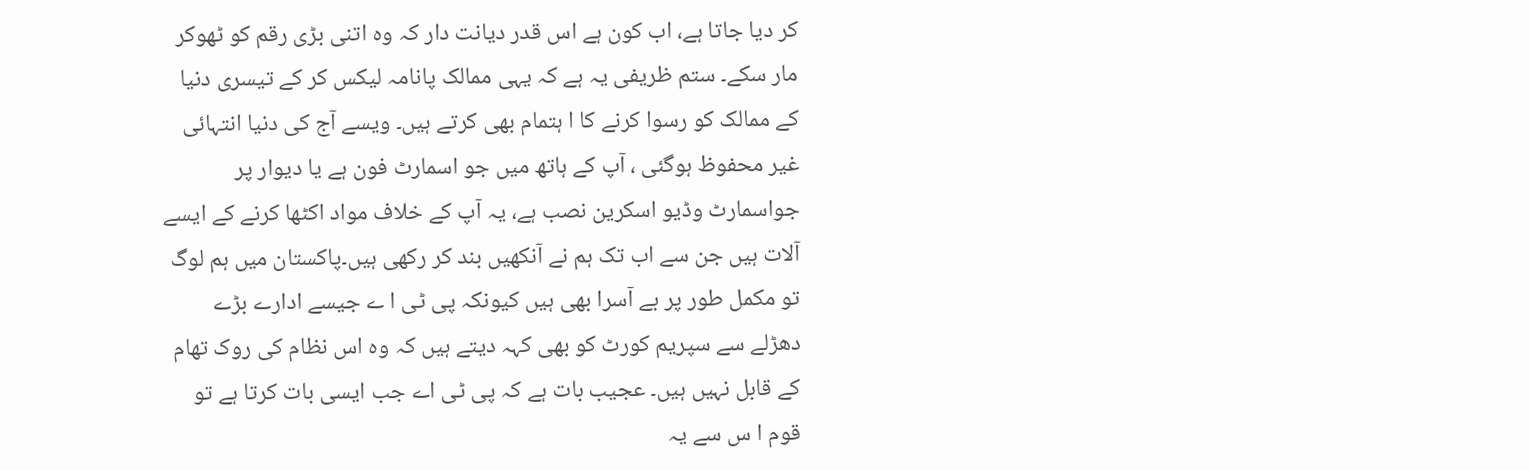کر دیا جاتا ہے، اب کون ہے اس قدر دیانت دار کہ وہ اتنی بڑی رقم کو ٹھوکر مار سکے۔ ستم ظریفی یہ ہے کہ یہی ممالک پانامہ لیکس کر کے تیسری دنیا کے ممالک کو رسوا کرنے کا ا ہتمام بھی کرتے ہیں۔ ویسے آج کی دنیا انتہائی غیر محفوظ ہوگئی ، آپ کے ہاتھ میں جو اسمارٹ فون ہے یا دیوار پر جواسمارٹ وڈیو اسکرین نصب ہے، یہ آپ کے خلاف مواد اکٹھا کرنے کے ایسے آلات ہیں جن سے اب تک ہم نے آنکھیں بند کر رکھی ہیں۔پاکستان میں ہم لوگ تو مکمل طور پر بے آسرا بھی ہیں کیونکہ پی ٹی ا ے جیسے ادارے بڑے دھڑلے سے سپریم کورٹ کو بھی کہہ دیتے ہیں کہ وہ اس نظام کی روک تھام کے قابل نہیں ہیں۔ عجیب بات ہے کہ پی ٹی اے جب ایسی بات کرتا ہے تو قوم ا س سے یہ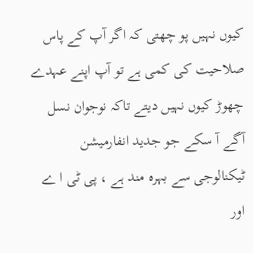کیوں نہیں پو چھتی کہ اگر آپ کے پاس صلاحیت کی کمی ہے تو آپ اپنے عہدے چھوڑ کیوں نہیں دیتے تاکہ نوجوان نسل آگے آ سکے جو جدید انفارمیشن ٹیکنالوجی سے بہرہ مند ہے ، پی ٹی ا ے اور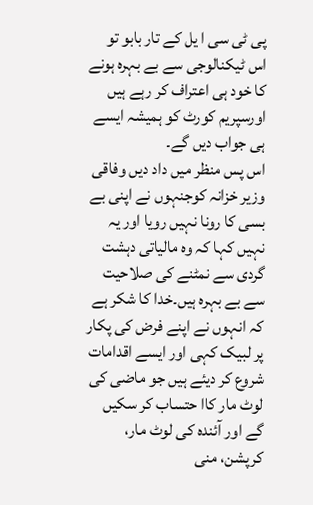پی ٹی سی ا یل کے تار بابو تو اس ٹیکنالوجی سے بے بہرہ ہونے کا خود ہی اعتراف کر رہے ہیں اورسپریم کورٹ کو ہمیشہ ایسے ہی جواب دیں گے۔
اس پس منظر میں داد دیں وفاقی وزیر خزانہ کوجنہوں نے اپنی بے بسی کا رونا نہیں رویا اور یہ نہیں کہا کہ وہ مالیاتی دہشت گردی سے نمٹنے کی صلاحیت سے بے بہرہ ہیں۔خدا کا شکر ہے کہ انہوں نے اپنے فرض کی پکار پر لبیک کہی اور ایسے اقدامات شروع کر دیئے ہیں جو ماضی کی لوٹ مار کاا حتساب کر سکیں گے اور آئندہ کی لوٹ مار، کرپشن، منی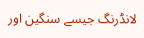لانڈرنگ جیسے سنگین اور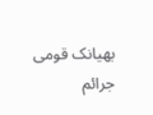بھیانک قومی جرائم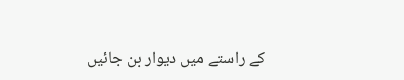کے راستے میں دیوار بن جائیں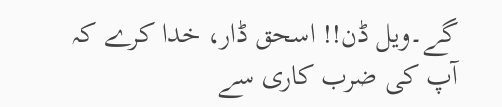گے۔ویل ڈن!! اسحق ڈار، خدا کرے کہ آپ کی ضرب کاری سے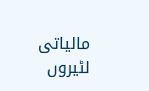مالیاتی لٹیروں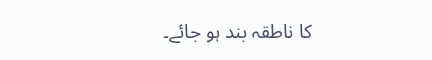کا ناطقہ بند ہو جائے۔